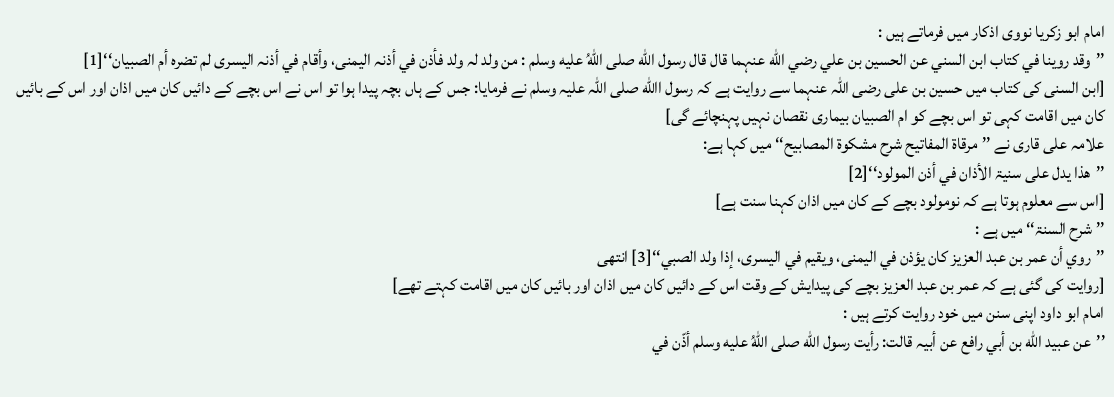امام ابو زکریا نووی اذکار میں فرماتے ہیں :
’’وقد روینا في کتاب ابن السني عن الحسین بن علي رضي اللّٰه عنہما قال قال رسول اللّٰه صلی اللّٰهُ علیه وسلم : من ولد لہ ولد فأذن في أذنہ الیمنی، وأقام في أذنہ الیسری لم تضرہ أم الصبیان‘‘[1]
[ابن السنی کی کتاب میں حسین بن علی رضی اللہ عنہما سے روایت ہے کہ رسول االله صلی اللہ علیہ وسلم نے فرمایا: جس کے ہاں بچہ پیدا ہوا تو اس نے اس بچے کے دائیں کان میں اذان اور اس کے بائیں کان میں اقامت کہی تو اس بچے کو ام الصبیان بیماری نقصان نہیں پہنچائے گی]
علامہ علی قاری نے ’’مرقاۃ المفاتیح شرح مشکوۃ المصابیح‘‘ میں کہا ہے:
’’ھذا یدل علی سنیۃ الأذان في أذن المولود‘‘[2]
[اس سے معلوم ہوتا ہے کہ نومولود بچے کے کان میں اذان کہنا سنت ہے]
’’شرح السنۃ‘‘ میں ہے :
’’روي أن عمر بن عبد العزیز کان یؤذن في الیمنی، ویقیم في الیسری، إذا ولد الصبي‘‘[3] انتھی
[روایت کی گئی ہے کہ عمر بن عبد العزیز بچے کی پیدایش کے وقت اس کے دائیں کان میں اذان اور بائیں کان میں اقامت کہتے تھے]
امام ابو داود اپنی سنن میں خود روایت کرتے ہیں :
’’عن عبید اللّٰه بن أبي رافع عن أبیہ قالت: رأیت رسول اللّٰه صلی اللّٰهُ علیه وسلم أذّن في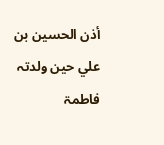أذن الحسین بن علي حین ولدتہ فاطمۃ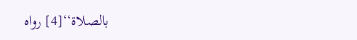بالصلاۃ‘‘[4] رواہ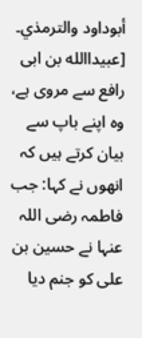أبوداود والترمذي۔
[عبیداالله بن ابی رافع سے مروی ہے، وہ اپنے باپ سے بیان کرتے ہیں کہ انھوں نے کہا: جب فاطمہ رضی اللہ عنہا نے حسین بن علی کو جنم دیا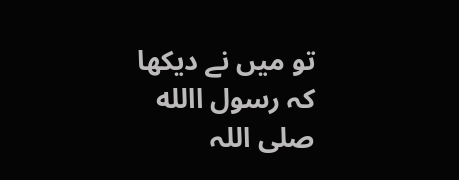تو میں نے دیکھا کہ رسول االله صلی اللہ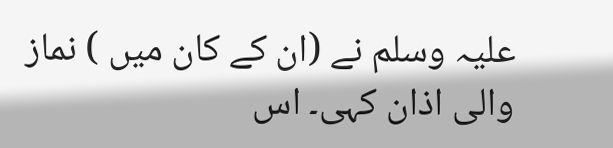علیہ وسلم نے (ان کے کان میں ) نماز والی اذان کہی۔ اس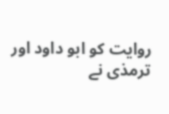روایت کو ابو داود اور ترمذی نے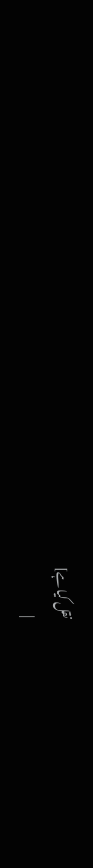نقل کیا ہے]
|